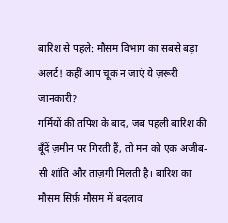बारिश से पहले: मौसम विभाग का सबसे बड़ा अलर्ट! कहीं आप चूक न जाएं ये ज़रूरी जानकारी?
गर्मियों की तपिश के बाद, जब पहली बारिश की बूँदें ज़मीन पर गिरती हैं, तो मन को एक अजीब-सी शांति और ताज़गी मिलती है। बारिश का मौसम सिर्फ़ मौसम में बदलाव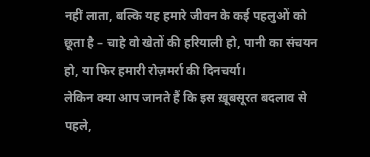नहीं लाता, बल्कि यह हमारे जीवन के कई पहलुओं को छूता है – चाहे वो खेतों की हरियाली हो, पानी का संचयन हो, या फिर हमारी रोज़मर्रा की दिनचर्या।
लेकिन क्या आप जानते हैं कि इस ख़ूबसूरत बदलाव से पहले,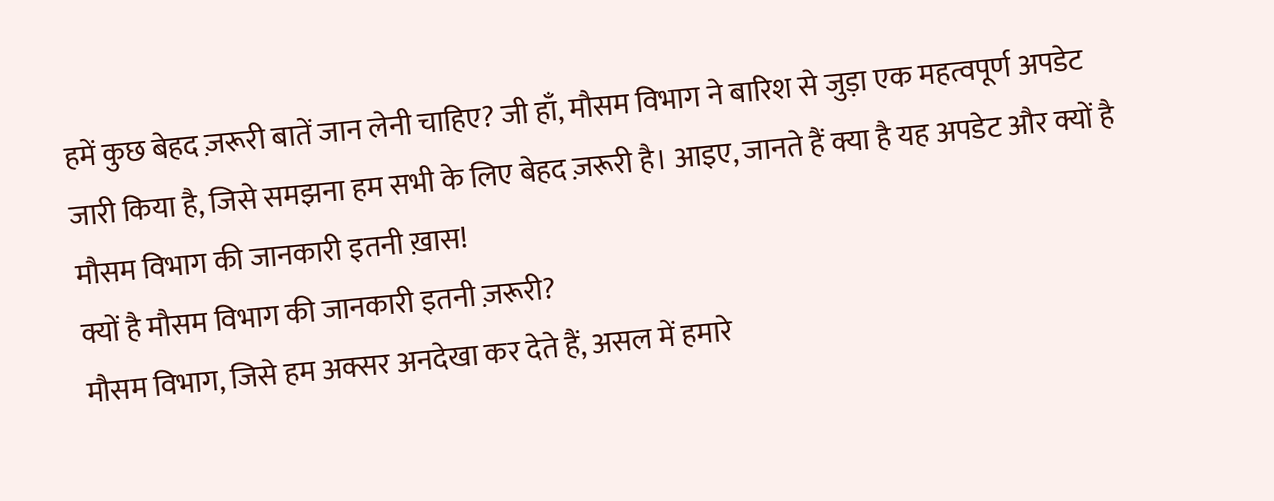हमें कुछ बेहद ज़रूरी बातें जान लेनी चाहिए? जी हाँ, मौसम विभाग ने बारिश से जुड़ा एक महत्वपूर्ण अपडेट जारी किया है, जिसे समझना हम सभी के लिए बेहद ज़रूरी है। आइए, जानते हैं क्या है यह अपडेट और क्यों है मौसम विभाग की जानकारी इतनी ख़ास!
क्यों है मौसम विभाग की जानकारी इतनी ज़रूरी?
मौसम विभाग, जिसे हम अक्सर अनदेखा कर देते हैं, असल में हमारे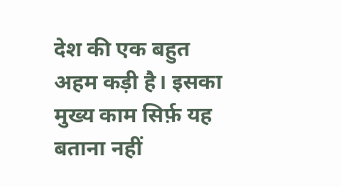देश की एक बहुत अहम कड़ी है। इसका मुख्य काम सिर्फ़ यह बताना नहीं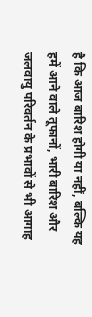है कि आज बारिश होगी या नहीं, बल्कि यह हमें आने वाले तूफानों, भारी बारिश और जलवायु परिवर्तन के प्रभावों से भी आगाह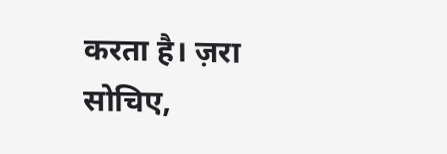करता है। ज़रा सोचिए,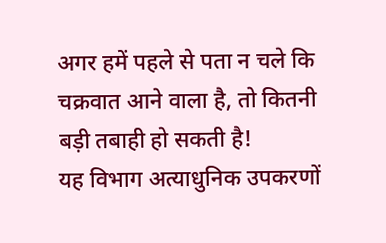अगर हमें पहले से पता न चले कि चक्रवात आने वाला है, तो कितनी बड़ी तबाही हो सकती है!
यह विभाग अत्याधुनिक उपकरणों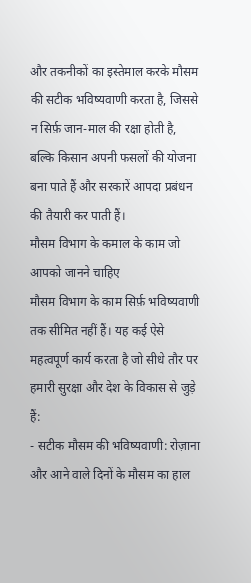और तकनीकों का इस्तेमाल करके मौसम की सटीक भविष्यवाणी करता है, जिससे न सिर्फ़ जान-माल की रक्षा होती है, बल्कि किसान अपनी फसलों की योजना बना पाते हैं और सरकारें आपदा प्रबंधन की तैयारी कर पाती हैं।
मौसम विभाग के कमाल के काम जो आपको जानने चाहिए
मौसम विभाग के काम सिर्फ़ भविष्यवाणी तक सीमित नहीं हैं। यह कई ऐसे महत्वपूर्ण कार्य करता है जो सीधे तौर पर हमारी सुरक्षा और देश के विकास से जुड़े हैं:
- सटीक मौसम की भविष्यवाणी: रोज़ाना और आने वाले दिनों के मौसम का हाल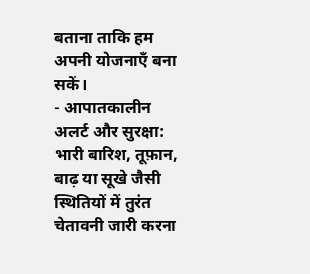बताना ताकि हम अपनी योजनाएँ बना सकें।
- आपातकालीन अलर्ट और सुरक्षा: भारी बारिश, तूफ़ान, बाढ़ या सूखे जैसी स्थितियों में तुरंत चेतावनी जारी करना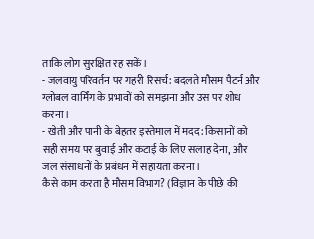ताकि लोग सुरक्षित रह सकें।
- जलवायु परिवर्तन पर गहरी रिसर्च: बदलते मौसम पैटर्न और ग्लोबल वार्मिंग के प्रभावों को समझना और उस पर शोध करना।
- खेती और पानी के बेहतर इस्तेमाल में मदद: किसानों को सही समय पर बुवाई और कटाई के लिए सलाह देना, और जल संसाधनों के प्रबंधन में सहायता करना।
कैसे काम करता है मौसम विभाग? (विज्ञान के पीछे की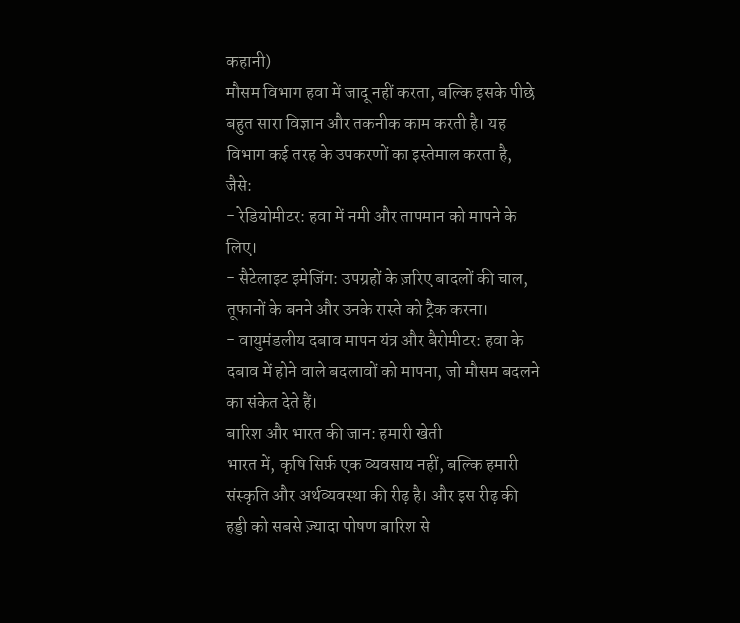कहानी)
मौसम विभाग हवा में जादू नहीं करता, बल्कि इसके पीछे बहुत सारा विज्ञान और तकनीक काम करती है। यह विभाग कई तरह के उपकरणों का इस्तेमाल करता है, जैसे:
- रेडियोमीटर: हवा में नमी और तापमान को मापने के लिए।
- सैटेलाइट इमेजिंग: उपग्रहों के ज़रिए बादलों की चाल, तूफानों के बनने और उनके रास्ते को ट्रैक करना।
- वायुमंडलीय दबाव मापन यंत्र और बैरोमीटर: हवा के दबाव में होने वाले बदलावों को मापना, जो मौसम बदलने का संकेत देते हैं।
बारिश और भारत की जान: हमारी खेती
भारत में, कृषि सिर्फ़ एक व्यवसाय नहीं, बल्कि हमारी संस्कृति और अर्थव्यवस्था की रीढ़ है। और इस रीढ़ की हड्डी को सबसे ज़्यादा पोषण बारिश से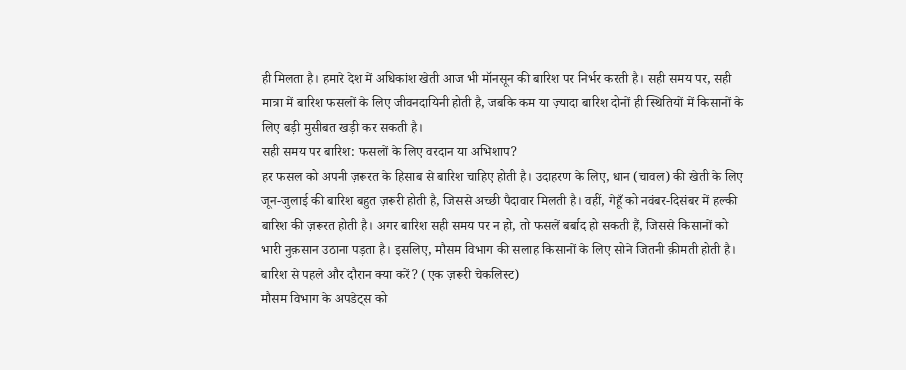ही मिलता है। हमारे देश में अधिकांश खेती आज भी मॉनसून की बारिश पर निर्भर करती है। सही समय पर, सही मात्रा में बारिश फसलों के लिए जीवनदायिनी होती है, जबकि कम या ज़्यादा बारिश दोनों ही स्थितियों में किसानों के लिए बड़ी मुसीबत खड़ी कर सकती है।
सही समय पर बारिश: फसलों के लिए वरदान या अभिशाप?
हर फसल को अपनी ज़रूरत के हिसाब से बारिश चाहिए होती है। उदाहरण के लिए, धान (चावल) की खेती के लिए जून-जुलाई की बारिश बहुत ज़रूरी होती है, जिससे अच्छी पैदावार मिलती है। वहीं, गेहूँ को नवंबर-दिसंबर में हल्की बारिश की ज़रूरत होती है। अगर बारिश सही समय पर न हो, तो फसलें बर्बाद हो सकती हैं, जिससे किसानों को भारी नुक़सान उठाना पड़ता है। इसलिए, मौसम विभाग की सलाह किसानों के लिए सोने जितनी क़ीमती होती है।
बारिश से पहले और दौरान क्या करें? (एक ज़रूरी चेकलिस्ट)
मौसम विभाग के अपडेट्स को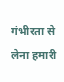गंभीरता से लेना हमारी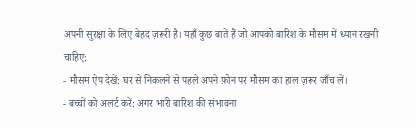अपनी सुरक्षा के लिए बेहद ज़रूरी है। यहाँ कुछ बातें हैं जो आपको बारिश के मौसम में ध्यान रखनी चाहिए:
- मौसम ऐप देखें: घर से निकलने से पहले अपने फ़ोन पर मौसम का हाल ज़रूर जाँच लें।
- बच्चों को अलर्ट करें: अगर भारी बारिश की संभावना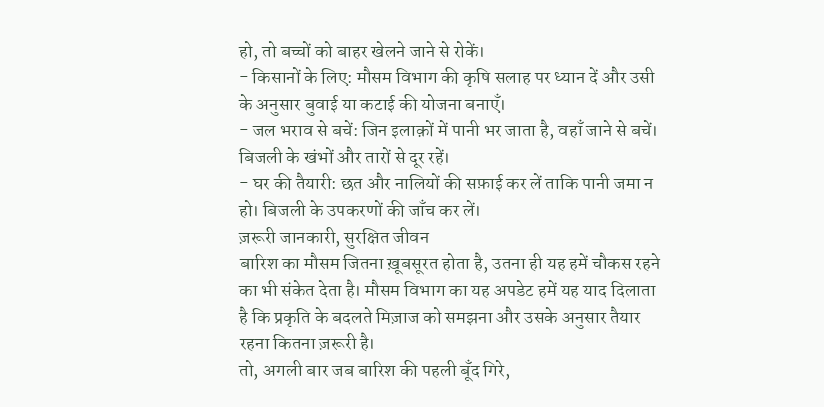हो, तो बच्चों को बाहर खेलने जाने से रोकें।
- किसानों के लिए: मौसम विभाग की कृषि सलाह पर ध्यान दें और उसी के अनुसार बुवाई या कटाई की योजना बनाएँ।
- जल भराव से बचें: जिन इलाक़ों में पानी भर जाता है, वहाँ जाने से बचें। बिजली के खंभों और तारों से दूर रहें।
- घर की तैयारी: छत और नालियों की सफ़ाई कर लें ताकि पानी जमा न हो। बिजली के उपकरणों की जाँच कर लें।
ज़रूरी जानकारी, सुरक्षित जीवन
बारिश का मौसम जितना ख़ूबसूरत होता है, उतना ही यह हमें चौकस रहने का भी संकेत देता है। मौसम विभाग का यह अपडेट हमें यह याद दिलाता है कि प्रकृति के बदलते मिज़ाज को समझना और उसके अनुसार तैयार रहना कितना ज़रूरी है।
तो, अगली बार जब बारिश की पहली बूँद गिरे,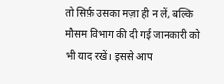तो सिर्फ़ उसका मज़ा ही न लें, बल्कि मौसम विभाग की दी गई जानकारी को भी याद रखें। इससे आप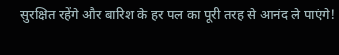सुरक्षित रहेंगे और बारिश के हर पल का पूरी तरह से आनंद ले पाएंगे!